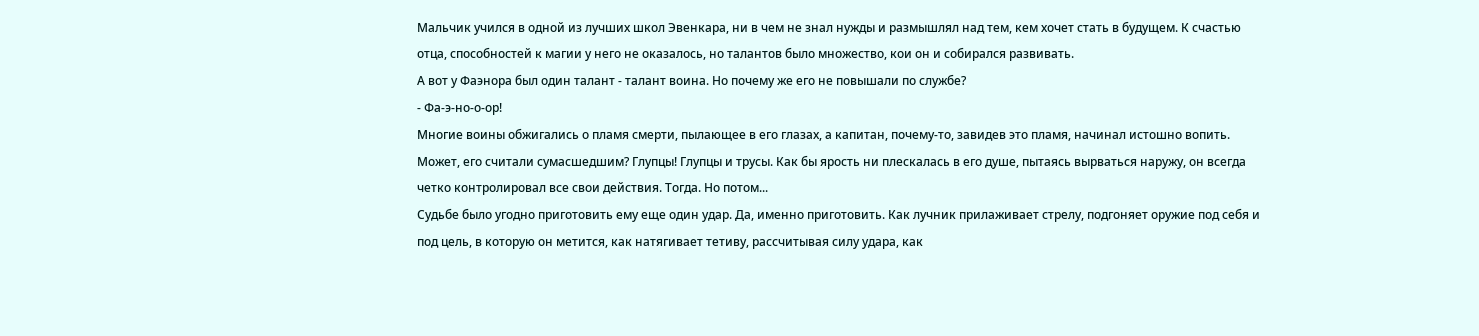Мальчик учился в одной из лучших школ Эвенкара, ни в чем не знал нужды и размышлял над тем, кем хочет стать в будущем. К счастью отца, способностей к магии у него не оказалось, но талантов было множество, кои он и собирался развивать.
А вот у Фаэнора был один талант - талант воина. Но почему же его не повышали по службе?
- Фа-э-но-о-ор!
Многие воины обжигались о пламя смерти, пылающее в его глазах, а капитан, почему-то, завидев это пламя, начинал истошно вопить. Может, его считали сумасшедшим? Глупцы! Глупцы и трусы. Как бы ярость ни плескалась в его душе, пытаясь вырваться наружу, он всегда четко контролировал все свои действия. Тогда. Но потом...
Судьбе было угодно приготовить ему еще один удар. Да, именно приготовить. Как лучник прилаживает стрелу, подгоняет оружие под себя и под цель, в которую он метится, как натягивает тетиву, рассчитывая силу удара, как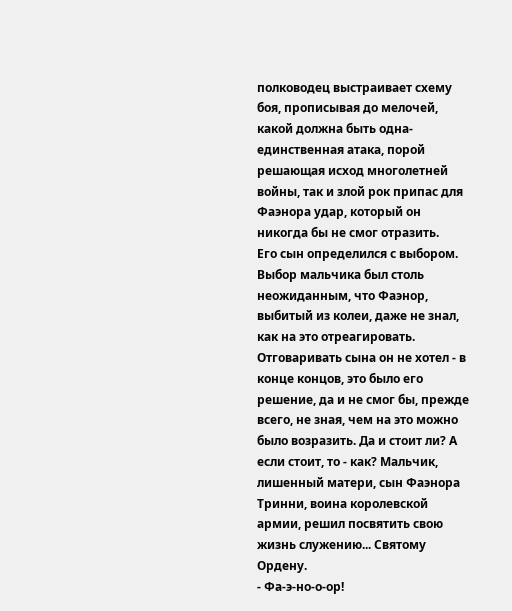полководец выстраивает схему боя, прописывая до мелочей, какой должна быть одна-единственная атака, порой решающая исход многолетней войны, так и злой рок припас для Фаэнора удар, который он никогда бы не смог отразить.
Его сын определился с выбором. Выбор мальчика был столь неожиданным, что Фаэнор, выбитый из колеи, даже не знал, как на это отреагировать. Отговаривать сына он не хотел - в конце концов, это было его решение, да и не смог бы, прежде всего, не зная, чем на это можно было возразить. Да и стоит ли? А если стоит, то - как? Мальчик, лишенный матери, сын Фаэнора Тринни, воина королевской армии, решил посвятить свою жизнь служению... Святому Ордену.
- Фа-э-но-о-ор!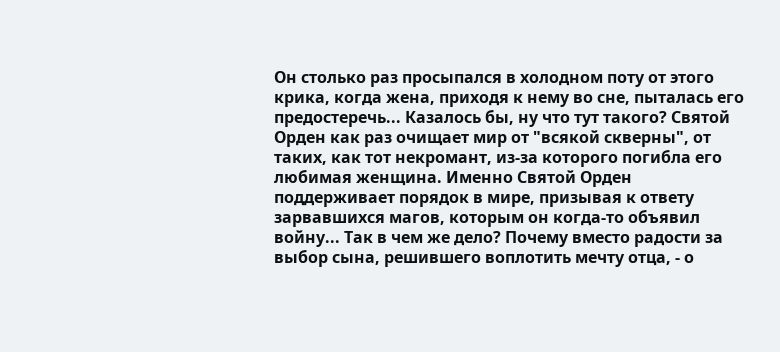Он столько раз просыпался в холодном поту от этого крика, когда жена, приходя к нему во сне, пыталась его предостеречь... Казалось бы, ну что тут такого? Святой Орден как раз очищает мир от "всякой скверны", от таких, как тот некромант, из-за которого погибла его любимая женщина. Именно Святой Орден поддерживает порядок в мире, призывая к ответу зарвавшихся магов, которым он когда-то объявил войну... Так в чем же дело? Почему вместо радости за выбор сына, решившего воплотить мечту отца, - о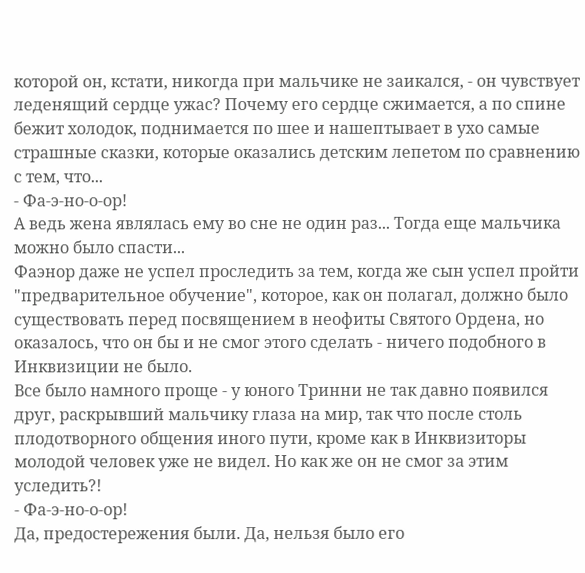которой он, кстати, никогда при мальчике не заикался, - он чувствует леденящий сердце ужас? Почему его сердце сжимается, а по спине бежит холодок, поднимается по шее и нашептывает в ухо самые страшные сказки, которые оказались детским лепетом по сравнению с тем, что...
- Фа-э-но-о-ор!
А ведь жена являлась ему во сне не один раз... Тогда еще мальчика можно было спасти...
Фаэнор даже не успел проследить за тем, когда же сын успел пройти "предварительное обучение", которое, как он полагал, должно было существовать перед посвящением в неофиты Святого Ордена, но оказалось, что он бы и не смог этого сделать - ничего подобного в Инквизиции не было.
Все было намного проще - у юного Тринни не так давно появился друг, раскрывший мальчику глаза на мир, так что после столь плодотворного общения иного пути, кроме как в Инквизиторы молодой человек уже не видел. Но как же он не смог за этим уследить?!
- Фа-э-но-о-ор!
Да, предостережения были. Да, нельзя было его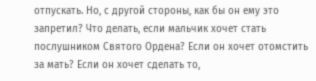отпускать. Но, с другой стороны, как бы он ему это запретил? Что делать, если мальчик хочет стать послушником Святого Ордена? Если он хочет отомстить за мать? Если он хочет сделать то,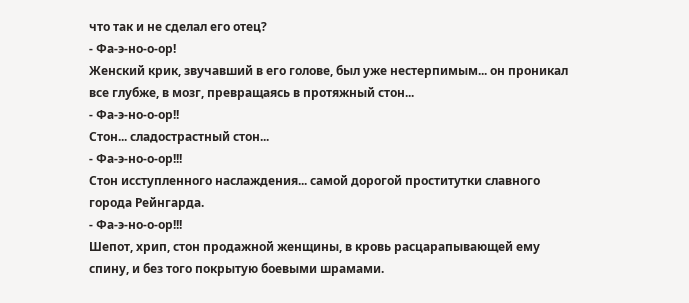что так и не сделал его отец?
- Фа-э-но-о-ор!
Женский крик, звучавший в его голове, был уже нестерпимым... он проникал все глубже, в мозг, превращаясь в протяжный стон...
- Фа-э-но-о-ор!!
Стон... сладострастный стон...
- Фа-э-но-о-ор!!!
Стон исступленного наслаждения... самой дорогой проститутки славного города Рейнгарда.
- Фа-э-но-о-ор!!!
Шепот, хрип, стон продажной женщины, в кровь расцарапывающей ему спину, и без того покрытую боевыми шрамами.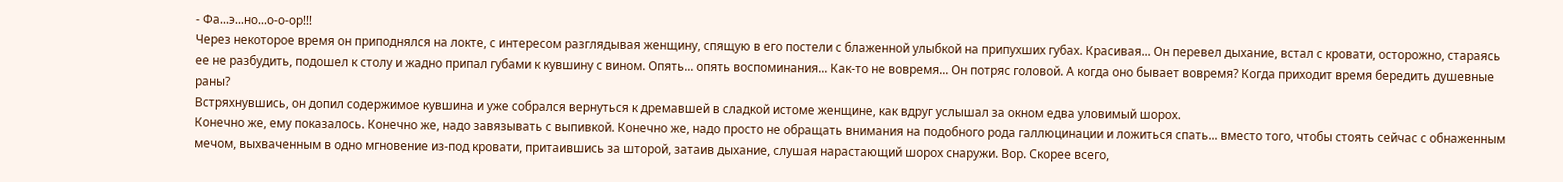- Фа...э...но...о-о-ор!!!
Через некоторое время он приподнялся на локте, с интересом разглядывая женщину, спящую в его постели с блаженной улыбкой на припухших губах. Красивая... Он перевел дыхание, встал с кровати, осторожно, стараясь ее не разбудить, подошел к столу и жадно припал губами к кувшину с вином. Опять... опять воспоминания... Как-то не вовремя... Он потряс головой. А когда оно бывает вовремя? Когда приходит время бередить душевные раны?
Встряхнувшись, он допил содержимое кувшина и уже собрался вернуться к дремавшей в сладкой истоме женщине, как вдруг услышал за окном едва уловимый шорох.
Конечно же, ему показалось. Конечно же, надо завязывать с выпивкой. Конечно же, надо просто не обращать внимания на подобного рода галлюцинации и ложиться спать... вместо того, чтобы стоять сейчас с обнаженным мечом, выхваченным в одно мгновение из-под кровати, притаившись за шторой, затаив дыхание, слушая нарастающий шорох снаружи. Вор. Скорее всего,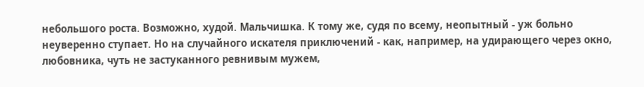небольшого роста. Возможно, худой. Мальчишка. К тому же, судя по всему, неопытный - уж больно неуверенно ступает. Но на случайного искателя приключений - как, например, на удирающего через окно, любовника, чуть не застуканного ревнивым мужем,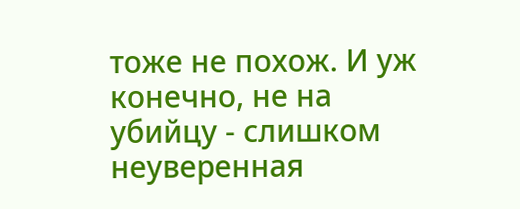тоже не похож. И уж конечно, не на убийцу - слишком неуверенная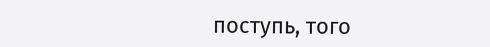поступь, того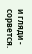и гляди - сорвется.